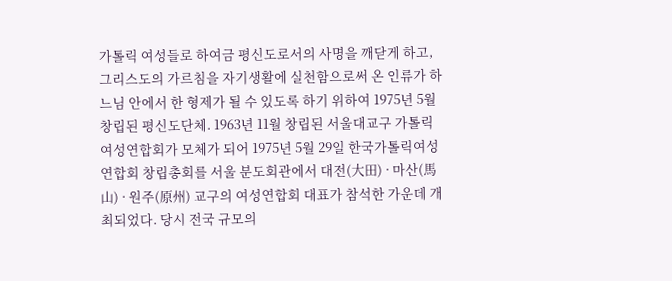가톨릭 여성들로 하여금 평신도로서의 사명을 깨닫게 하고, 그리스도의 가르침을 자기생활에 실천함으로써 온 인류가 하느님 안에서 한 형제가 될 수 있도록 하기 위하여 1975년 5월 창립된 평신도단체. 1963년 11월 창립된 서울대교구 가톨릭여성연합회가 모체가 되어 1975년 5월 29일 한국가톨릭여성연합회 창립총회를 서울 분도회관에서 대전(大田) · 마산(馬山) · 원주(原州) 교구의 여성연합회 대표가 참석한 가운데 개최되었다. 당시 전국 규모의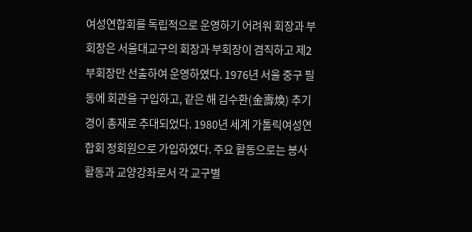여성연합회를 독립적으로 운영하기 어려워 회장과 부회장은 서울대교구의 회장과 부회장이 겸직하고 제2 부회장만 선출하여 운영하였다. 1976년 서울 중구 필동에 회관을 구입하고, 같은 해 김수환(金壽煥) 추기경이 총재로 추대되었다. 1980년 세계 가톨릭여성연합회 정회원으로 가입하였다. 주요 활동으로는 봉사활동과 교양강좌로서 각 교구별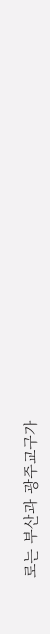로는 부산과 광주교구가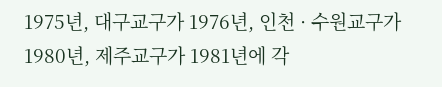1975년, 대구교구가 1976년, 인천 · 수원교구가 1980년, 제주교구가 1981년에 각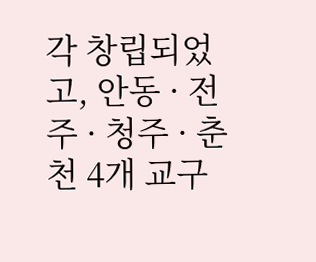각 창립되었고, 안동 · 전주 · 청주 · 춘천 4개 교구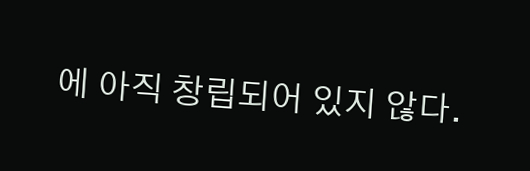에 아직 창립되어 있지 않다.